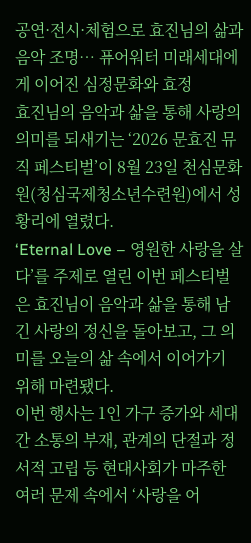공연·전시·체험으로 효진님의 삶과 음악 조명… 퓨어워터 미래세대에게 이어진 심정문화와 효정
효진님의 음악과 삶을 통해 사랑의 의미를 되새기는 ‘2026 문효진 뮤직 페스티벌’이 8월 23일 천심문화원(청심국제청소년수련원)에서 성황리에 열렸다.
‘Eternal Love – 영원한 사랑을 살다’를 주제로 열린 이번 페스티벌은 효진님이 음악과 삶을 통해 남긴 사랑의 정신을 돌아보고, 그 의미를 오늘의 삶 속에서 이어가기 위해 마련됐다.
이번 행사는 1인 가구 증가와 세대 간 소통의 부재, 관계의 단절과 정서적 고립 등 현대사회가 마주한 여러 문제 속에서 ‘사랑을 어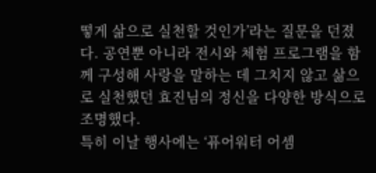떻게 삶으로 실천할 것인가’라는 질문을 던졌다. 공연뿐 아니라 전시와 체험 프로그램을 함께 구성해 사랑을 말하는 데 그치지 않고 삶으로 실천했던 효진님의 정신을 다양한 방식으로 조명했다.
특히 이날 행사에는 ‘퓨어워터 어셈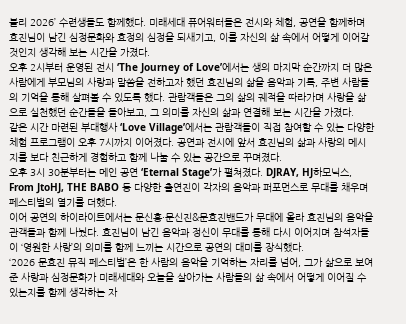블리 2026’ 수련생들도 함께했다. 미래세대 퓨어워터들은 전시와 체험, 공연을 함께하며 효진님이 남긴 심정문화와 효정의 심정을 되새기고, 이를 자신의 삶 속에서 어떻게 이어갈 것인지 생각해 보는 시간을 가졌다.
오후 2시부터 운영된 전시 ‘The Journey of Love’에서는 생의 마지막 순간까지 더 많은 사람에게 부모님의 사랑과 말씀을 전하고자 했던 효진님의 삶을 음악과 기록, 주변 사람들의 기억을 통해 살펴볼 수 있도록 했다. 관람객들은 그의 삶의 궤적을 따라가며 사랑을 삶으로 실천했던 순간들을 돌아보고, 그 의미를 자신의 삶과 연결해 보는 시간을 가졌다.
같은 시간 마련된 부대행사 ‘Love Village’에서는 관람객들이 직접 참여할 수 있는 다양한 체험 프로그램이 오후 7시까지 이어졌다. 공연과 전시에 앞서 효진님의 삶과 사랑의 메시지를 보다 친근하게 경험하고 함께 나눌 수 있는 공간으로 꾸며졌다.
오후 3시 30분부터는 메인 공연 ‘Eternal Stage’가 펼쳐졌다. DJRAY, HJ하모닉스, From JtoHJ, THE BABO 등 다양한 출연진이 각자의 음악과 퍼포먼스로 무대를 채우며 페스티벌의 열기를 더했다.
이어 공연의 하이라이트에서는 문신흥·문신진&문효진밴드가 무대에 올라 효진님의 음악을 관객들과 함께 나눴다. 효진님이 남긴 음악과 정신이 무대를 통해 다시 이어지며 참석자들이 ‘영원한 사랑’의 의미를 함께 느끼는 시간으로 공연의 대미를 장식했다.
‘2026 문효진 뮤직 페스티벌’은 한 사람의 음악을 기억하는 자리를 넘어, 그가 삶으로 보여준 사랑과 심정문화가 미래세대와 오늘을 살아가는 사람들의 삶 속에서 어떻게 이어질 수 있는지를 함께 생각하는 자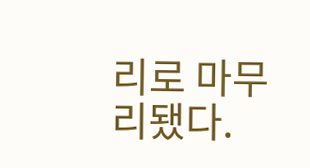리로 마무리됐다.